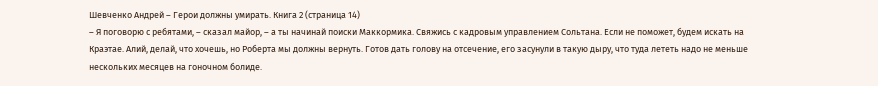Шевченко Андрей – Герои должны умирать. Книга 2 (страница 14)
– Я поговорю с ребятами, – сказал майор, – а ты начинай поиски Маккормика. Свяжись с кадровым управлением Сольтана. Если не поможет, будем искать на Краэтае. Алий, делай, что хочешь, но Роберта мы должны вернуть. Готов дать голову на отсечение, его засунули в такую дыру, что туда лететь надо не меньше нескольких месяцев на гоночном болиде.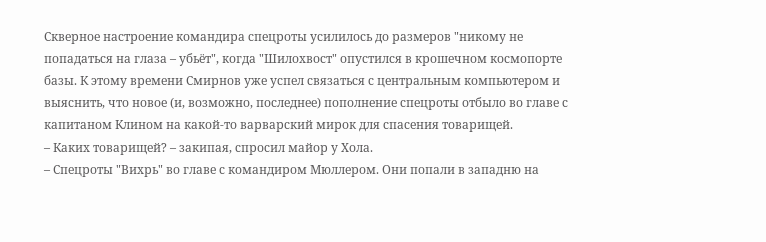Скверное настроение командира спецроты усилилось до размеров "никому не попадаться на глаза – убьёт", когда "Шилохвост" опустился в крошечном космопорте базы. К этому времени Смирнов уже успел связаться с центральным компьютером и выяснить, что новое (и, возможно, последнее) пополнение спецроты отбыло во главе с капитаном Клином на какой-то варварский мирок для спасения товарищей.
– Каких товарищей? – закипая, спросил майор у Хола.
– Спецроты "Вихрь" во главе с командиром Мюллером. Они попали в западню на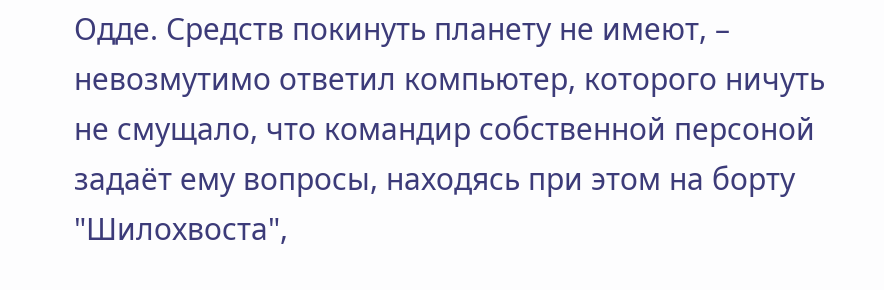Одде. Средств покинуть планету не имеют, – невозмутимо ответил компьютер, которого ничуть не смущало, что командир собственной персоной задаёт ему вопросы, находясь при этом на борту "Шилохвоста",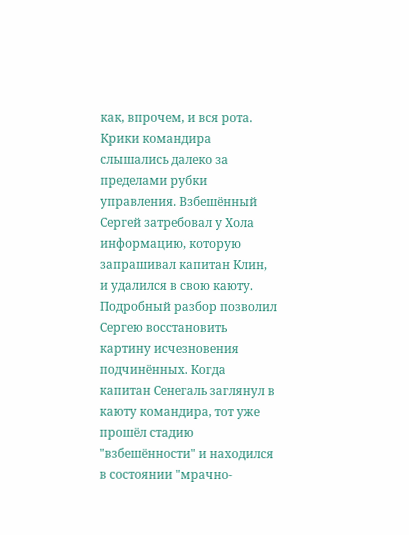как, впрочем, и вся рота.
Крики командира слышались далеко за пределами рубки управления. Взбешённый Сергей затребовал у Хола информацию, которую запрашивал капитан Клин, и удалился в свою каюту. Подробный разбор позволил Сергею восстановить картину исчезновения подчинённых. Когда капитан Сенегаль заглянул в каюту командира, тот уже прошёл стадию "взбешённости" и находился в состоянии "мрачно-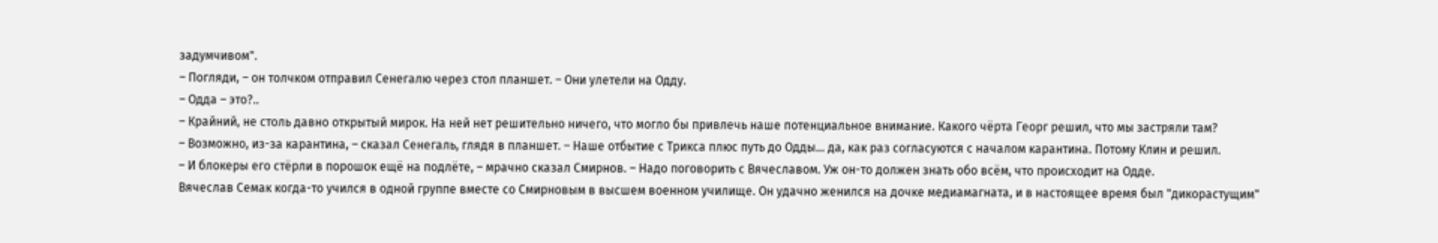задумчивом".
– Погляди, – он толчком отправил Сенегалю через стол планшет. – Они улетели на Одду.
– Одда – это?..
– Крайний, не столь давно открытый мирок. На ней нет решительно ничего, что могло бы привлечь наше потенциальное внимание. Какого чёрта Георг решил, что мы застряли там?
– Возможно, из-за карантина, – сказал Сенегаль, глядя в планшет. – Наше отбытие с Трикса плюс путь до Одды… да, как раз согласуются с началом карантина. Потому Клин и решил.
– И блокеры его стёрли в порошок ещё на подлёте, – мрачно сказал Смирнов. – Надо поговорить с Вячеславом. Уж он-то должен знать обо всём, что происходит на Одде.
Вячеслав Семак когда-то учился в одной группе вместе со Смирновым в высшем военном училище. Он удачно женился на дочке медиамагната, и в настоящее время был "дикорастущим"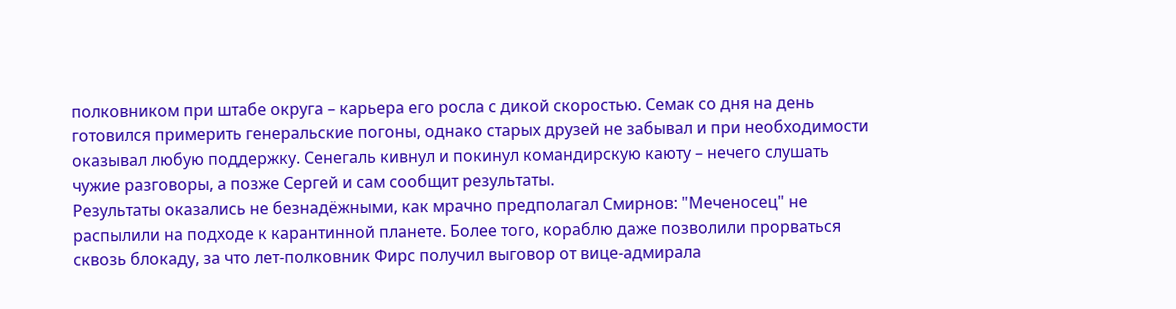полковником при штабе округа – карьера его росла с дикой скоростью. Семак со дня на день готовился примерить генеральские погоны, однако старых друзей не забывал и при необходимости оказывал любую поддержку. Сенегаль кивнул и покинул командирскую каюту – нечего слушать чужие разговоры, а позже Сергей и сам сообщит результаты.
Результаты оказались не безнадёжными, как мрачно предполагал Смирнов: "Меченосец" не распылили на подходе к карантинной планете. Более того, кораблю даже позволили прорваться сквозь блокаду, за что лет-полковник Фирс получил выговор от вице-адмирала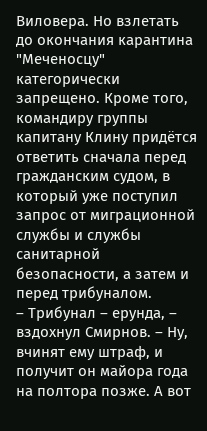Виловера. Но взлетать до окончания карантина "Меченосцу" категорически запрещено. Кроме того, командиру группы капитану Клину придётся ответить сначала перед гражданским судом, в который уже поступил запрос от миграционной службы и службы санитарной безопасности, а затем и перед трибуналом.
– Трибунал – ерунда, – вздохнул Смирнов. – Ну, вчинят ему штраф, и получит он майора года на полтора позже. А вот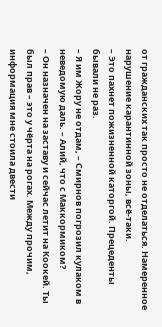от гражданских так просто не отделаться. Намеренное нарушение карантинной зоны, всё-таки.
– Это пахнет пожизненной каторгой. Прецеденты бывали не раз.
– Я им Жору не отдам, – Смирнов погрозил кулаком в неведомую даль. – Алий, что с Маккормиком?
– Он назначен на заставу и сейчас летит на Коокей. Ты был прав – это у чёрта на рогах. Между прочим, информация мне стоила двести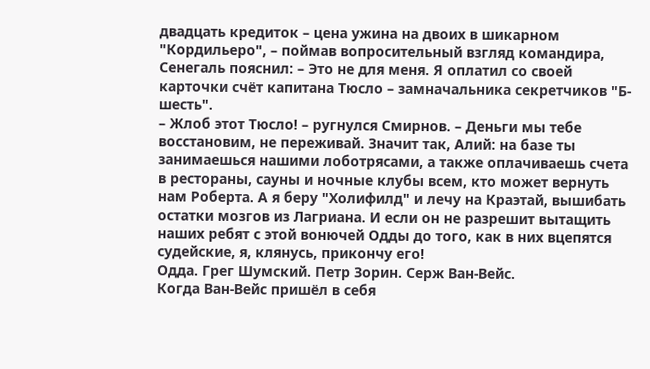двадцать кредиток – цена ужина на двоих в шикарном "Кордильеро", – поймав вопросительный взгляд командира, Сенегаль пояснил: – Это не для меня. Я оплатил со своей карточки счёт капитана Тюсло – замначальника секретчиков "Б-шесть".
– Жлоб этот Тюсло! – ругнулся Смирнов. – Деньги мы тебе восстановим, не переживай. Значит так, Алий: на базе ты занимаешься нашими лоботрясами, а также оплачиваешь счета в рестораны, сауны и ночные клубы всем, кто может вернуть нам Роберта. А я беру "Холифилд" и лечу на Краэтай, вышибать остатки мозгов из Лагриана. И если он не разрешит вытащить наших ребят с этой вонючей Одды до того, как в них вцепятся судейские, я, клянусь, прикончу его!
Одда. Грег Шумский. Петр Зорин. Серж Ван-Вейс.
Когда Ван-Вейс пришёл в себя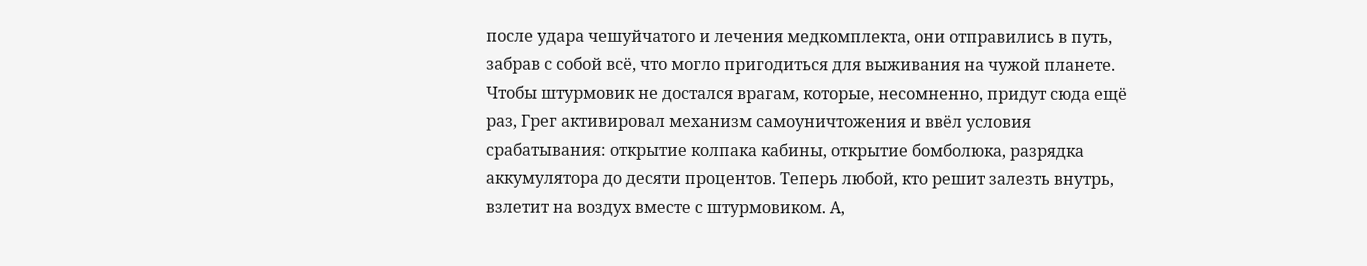после удара чешуйчатого и лечения медкомплекта, они отправились в путь, забрав с собой всё, что могло пригодиться для выживания на чужой планете. Чтобы штурмовик не достался врагам, которые, несомненно, придут сюда ещё раз, Грег активировал механизм самоуничтожения и ввёл условия срабатывания: открытие колпака кабины, открытие бомболюка, разрядка аккумулятора до десяти процентов. Теперь любой, кто решит залезть внутрь, взлетит на воздух вместе с штурмовиком. А,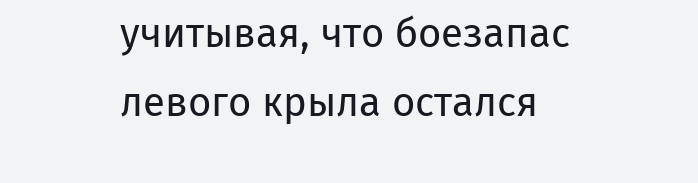учитывая, что боезапас левого крыла остался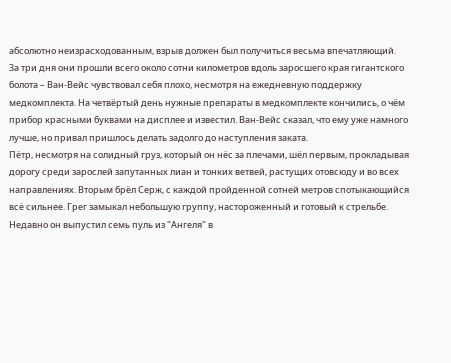абсолютно неизрасходованным, взрыв должен был получиться весьма впечатляющий.
За три дня они прошли всего около сотни километров вдоль заросшего края гигантского болота – Ван-Вейс чувствовал себя плохо, несмотря на ежедневную поддержку медкомплекта. На четвёртый день нужные препараты в медкомплекте кончились, о чём прибор красными буквами на дисплее и известил. Ван-Вейс сказал, что ему уже намного лучше, но привал пришлось делать задолго до наступления заката.
Пётр, несмотря на солидный груз, который он нёс за плечами, шёл первым, прокладывая дорогу среди зарослей запутанных лиан и тонких ветвей, растущих отовсюду и во всех направлениях. Вторым брёл Серж, с каждой пройденной сотней метров спотыкающийся всё сильнее. Грег замыкал небольшую группу, настороженный и готовый к стрельбе. Недавно он выпустил семь пуль из "Ангеля" в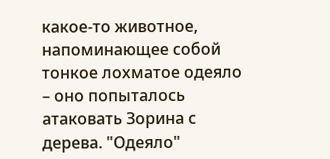какое-то животное, напоминающее собой тонкое лохматое одеяло – оно попыталось атаковать Зорина с дерева. "Одеяло"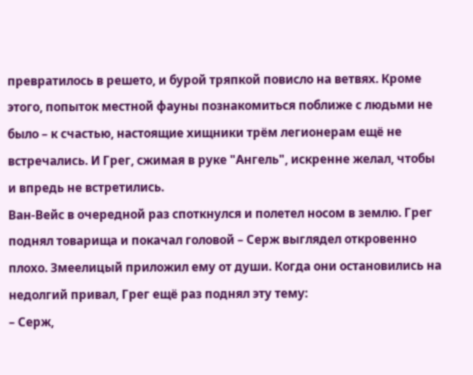превратилось в решето, и бурой тряпкой повисло на ветвях. Кроме этого, попыток местной фауны познакомиться поближе с людьми не было – к счастью, настоящие хищники трём легионерам ещё не встречались. И Грег, сжимая в руке "Ангель", искренне желал, чтобы и впредь не встретились.
Ван-Вейс в очередной раз споткнулся и полетел носом в землю. Грег поднял товарища и покачал головой – Серж выглядел откровенно плохо. Змеелицый приложил ему от души. Когда они остановились на недолгий привал, Грег ещё раз поднял эту тему:
– Серж,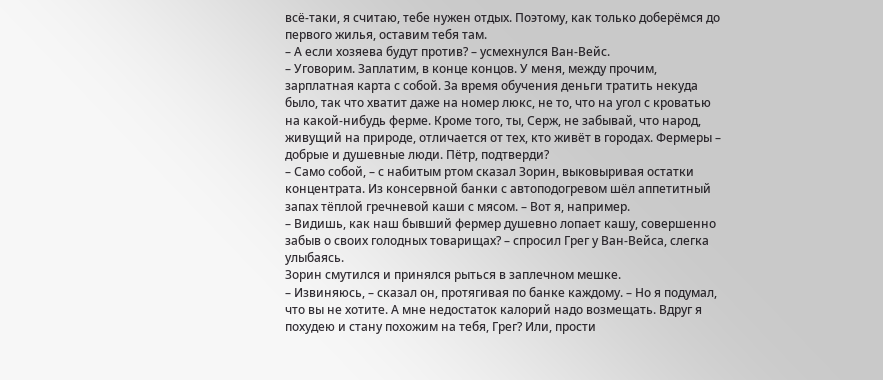всё-таки, я считаю, тебе нужен отдых. Поэтому, как только доберёмся до первого жилья, оставим тебя там.
– А если хозяева будут против? – усмехнулся Ван-Вейс.
– Уговорим. Заплатим, в конце концов. У меня, между прочим, зарплатная карта с собой. За время обучения деньги тратить некуда было, так что хватит даже на номер люкс, не то, что на угол с кроватью на какой-нибудь ферме. Кроме того, ты, Серж, не забывай, что народ, живущий на природе, отличается от тех, кто живёт в городах. Фермеры – добрые и душевные люди. Пётр, подтверди?
– Само собой, – с набитым ртом сказал Зорин, выковыривая остатки концентрата. Из консервной банки с автоподогревом шёл аппетитный запах тёплой гречневой каши с мясом. – Вот я, например.
– Видишь, как наш бывший фермер душевно лопает кашу, совершенно забыв о своих голодных товарищах? – спросил Грег у Ван-Вейса, слегка улыбаясь.
Зорин смутился и принялся рыться в заплечном мешке.
– Извиняюсь, – сказал он, протягивая по банке каждому. – Но я подумал, что вы не хотите. А мне недостаток калорий надо возмещать. Вдруг я похудею и стану похожим на тебя, Грег? Или, прости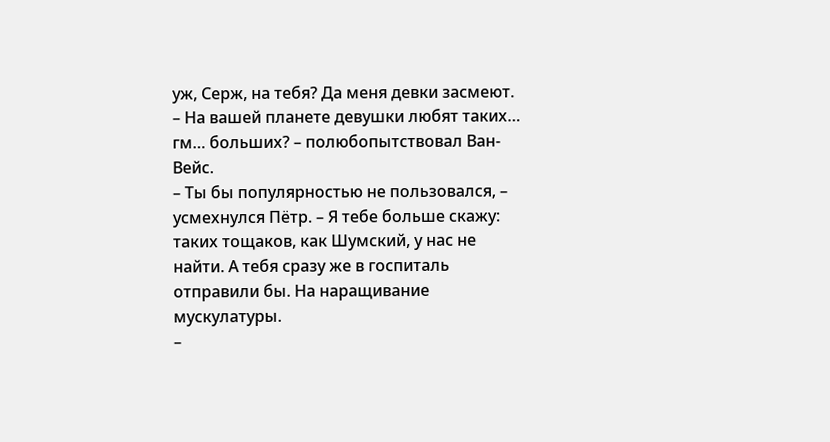уж, Серж, на тебя? Да меня девки засмеют.
– На вашей планете девушки любят таких… гм… больших? – полюбопытствовал Ван-Вейс.
– Ты бы популярностью не пользовался, – усмехнулся Пётр. – Я тебе больше скажу: таких тощаков, как Шумский, у нас не найти. А тебя сразу же в госпиталь отправили бы. На наращивание мускулатуры.
–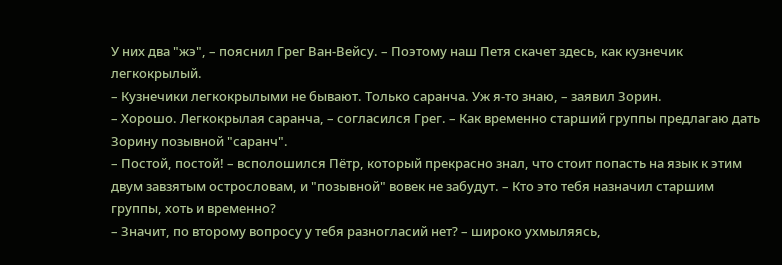У них два "жэ", – пояснил Грег Ван-Вейсу. – Поэтому наш Петя скачет здесь, как кузнечик легкокрылый.
– Кузнечики легкокрылыми не бывают. Только саранча. Уж я-то знаю, – заявил Зорин.
– Хорошо. Легкокрылая саранча, – согласился Грег. – Как временно старший группы предлагаю дать Зорину позывной "саранч".
– Постой, постой! – всполошился Пётр, который прекрасно знал, что стоит попасть на язык к этим двум завзятым острословам, и "позывной" вовек не забудут. – Кто это тебя назначил старшим группы, хоть и временно?
– Значит, по второму вопросу у тебя разногласий нет? – широко ухмыляясь,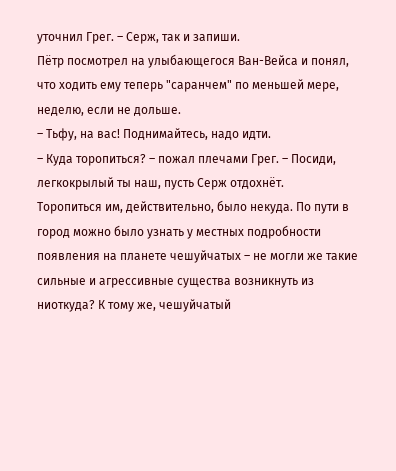уточнил Грег. – Серж, так и запиши.
Пётр посмотрел на улыбающегося Ван-Вейса и понял, что ходить ему теперь "саранчем" по меньшей мере, неделю, если не дольше.
– Тьфу, на вас! Поднимайтесь, надо идти.
– Куда торопиться? – пожал плечами Грег. – Посиди, легкокрылый ты наш, пусть Серж отдохнёт.
Торопиться им, действительно, было некуда. По пути в город можно было узнать у местных подробности появления на планете чешуйчатых – не могли же такие сильные и агрессивные существа возникнуть из ниоткуда? К тому же, чешуйчатый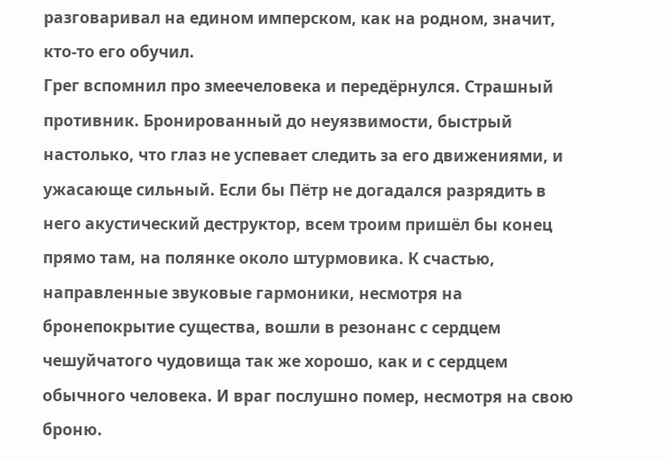разговаривал на едином имперском, как на родном, значит, кто-то его обучил.
Грег вспомнил про змеечеловека и передёрнулся. Страшный противник. Бронированный до неуязвимости, быстрый настолько, что глаз не успевает следить за его движениями, и ужасающе сильный. Если бы Пётр не догадался разрядить в него акустический деструктор, всем троим пришёл бы конец прямо там, на полянке около штурмовика. К счастью, направленные звуковые гармоники, несмотря на бронепокрытие существа, вошли в резонанс с сердцем чешуйчатого чудовища так же хорошо, как и с сердцем обычного человека. И враг послушно помер, несмотря на свою броню.